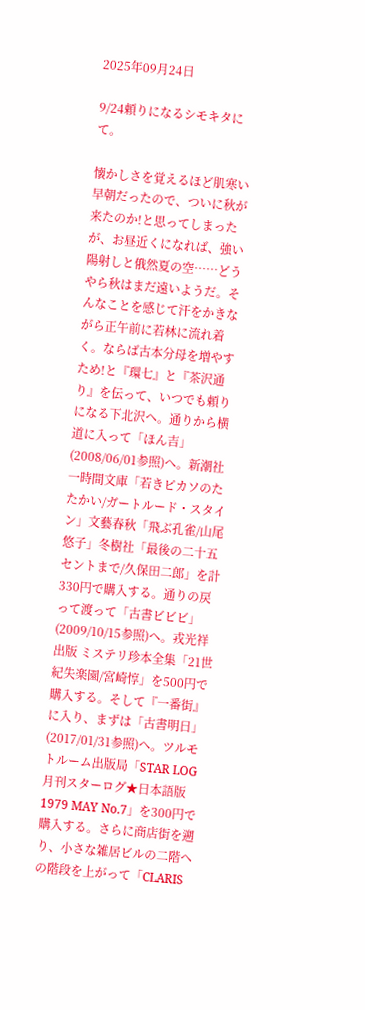2025年09月24日

9/24頼りになるシモキタにて。

懐かしさを覚えるほど肌寒い早朝だったので、ついに秋が来たのか!と思ってしまったが、お昼近くになれば、強い陽射しと俄然夏の空……どうやら秋はまだ遠いようだ。そんなことを感じて汗をかきながら正午前に若林に流れ着く。ならば古本分母を増やすため!と『環七』と『茶沢通り』を伝って、いつでも頼りになる下北沢へ。通りから横道に入って「ほん吉」(2008/06/01参照)へ。新潮社 一時間文庫「若きピカソのたたかい/ガートルード・スタイン」文藝春秋「飛ぶ孔雀/山尾悠子」冬樹社「最後の二十五セントまで/久保田二郎」を計330円で購入する。通りの戻って渡って「古書ビビビ」(2009/10/15参照)へ。戎光祥出版 ミステリ珍本全集「21世紀失楽園/宮崎惇」を500円で購入する。そして『一番街』に入り、まずは「古書明日」(2017/01/31参照)へ。ツルモトルーム出版局「STAR LOG 月刊スターログ★日本語版1979 MAY No.7」を300円で購入する。さらに商店街を遡り、小さな雑居ビルの二階への階段を上がって「CLARIS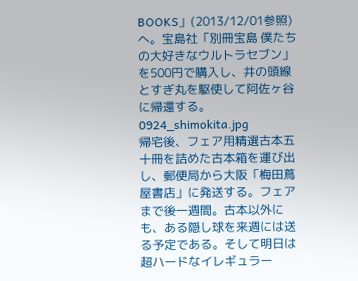BOOKS」(2013/12/01参照)へ。宝島社「別冊宝島 僕たちの大好きなウルトラセブン」を500円で購入し、井の頭線とすぎ丸を駆使して阿佐ヶ谷に帰還する。
0924_shimokita.jpg
帰宅後、フェア用精選古本五十冊を詰めた古本箱を運び出し、郵便局から大阪「梅田蔦屋書店」に発送する。フェアまで後一週間。古本以外にも、ある隠し球を来週には送る予定である。そして明日は超ハードなイレギュラー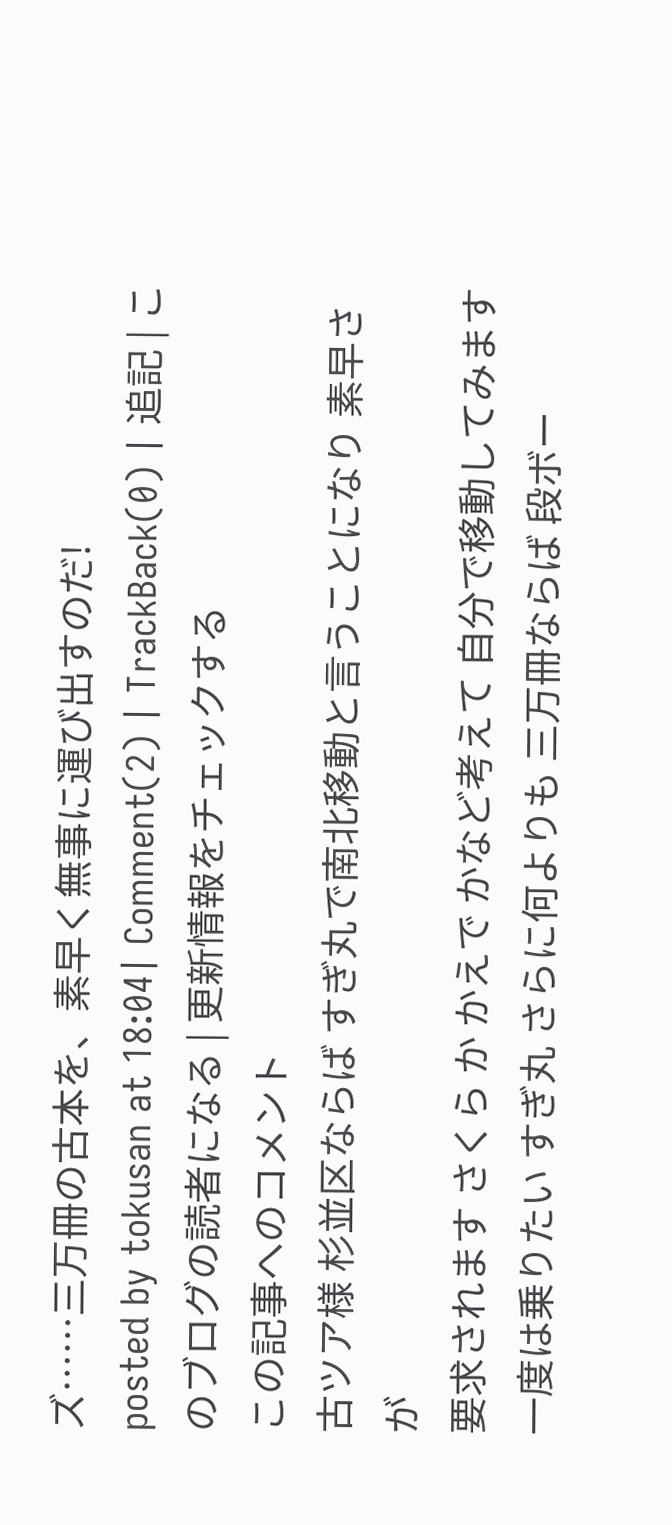ズ……三万冊の古本を、素早く無事に運び出すのだ!
posted by tokusan at 18:04| Comment(2) | TrackBack(0) | 追記 | このブログの読者になる | 更新情報をチェックする
この記事へのコメント
古ツア様 杉並区ならば すぎ丸で南北移動と言うことになり 素早さが
要求されます さくら か かえで かなど考えて 自分で移動してみます 一度は乗りたい すぎ丸 さらに何よりも 三万冊ならば 段ボー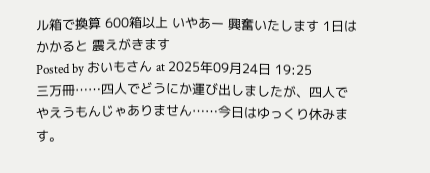ル箱で換算 600箱以上 いやあー 興奮いたします 1日はかかると 震えがきます
Posted by おいもさん at 2025年09月24日 19:25
三万冊……四人でどうにか運び出しましたが、四人でやえうもんじゃありません……今日はゆっくり休みます。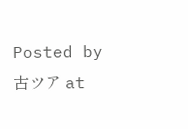Posted by 古ツア at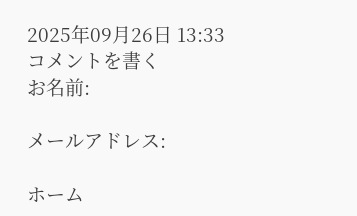2025年09月26日 13:33
コメントを書く
お名前:

メールアドレス:

ホーム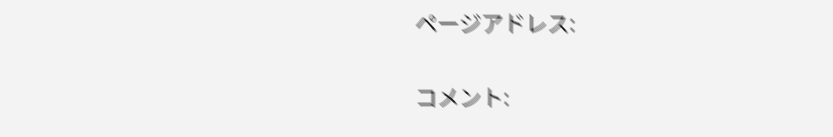ページアドレス:

コメント: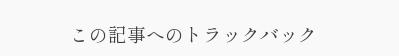この記事へのトラックバック